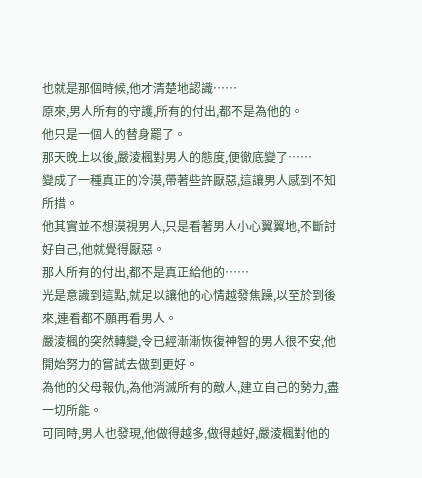也就是那個時候,他才清楚地認識……
原來,男人所有的守護,所有的付出,都不是為他的。
他只是一個人的替身罷了。
那天晚上以後,嚴淩楓對男人的態度,便徹底變了……
變成了一種真正的冷漠,帶著些許厭惡,這讓男人感到不知所措。
他其實並不想漠視男人,只是看著男人小心翼翼地,不斷討好自己,他就覺得厭惡。
那人所有的付出,都不是真正給他的……
光是意識到這點,就足以讓他的心情越發焦躁,以至於到後來,連看都不願再看男人。
嚴淩楓的突然轉變,令已經漸漸恢復神智的男人很不安,他開始努力的嘗試去做到更好。
為他的父母報仇,為他消滅所有的敵人,建立自己的勢力,盡一切所能。
可同時,男人也發現,他做得越多,做得越好,嚴淩楓對他的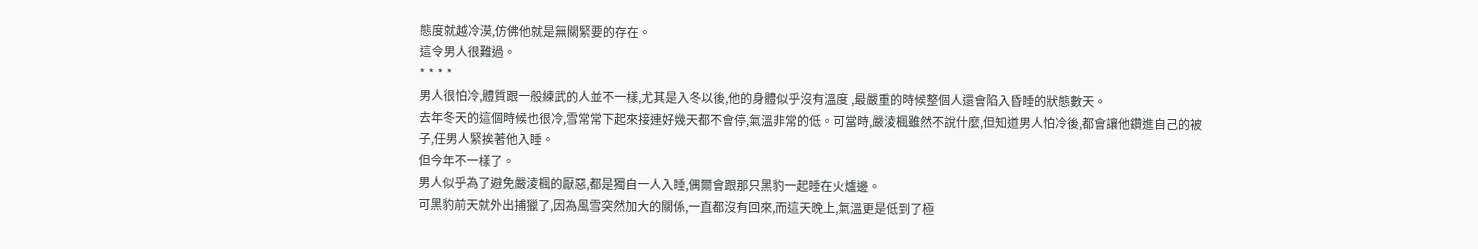態度就越冷漠,仿佛他就是無關緊要的存在。
這令男人很難過。
* * * *
男人很怕冷,體質跟一般練武的人並不一樣,尤其是入冬以後,他的身體似乎沒有溫度 ,最嚴重的時候整個人還會陷入昏睡的狀態數天。
去年冬天的這個時候也很冷,雪常常下起來接連好幾天都不會停,氣溫非常的低。可當時,嚴淩楓雖然不說什麼,但知道男人怕冷後,都會讓他鑽進自己的被子,任男人緊挨著他入睡。
但今年不一樣了。
男人似乎為了避免嚴淩楓的厭惡,都是獨自一人入睡,偶爾會跟那只黑豹一起睡在火爐邊。
可黑豹前天就外出捕獵了,因為風雪突然加大的關係,一直都沒有回來,而這天晚上,氣溫更是低到了極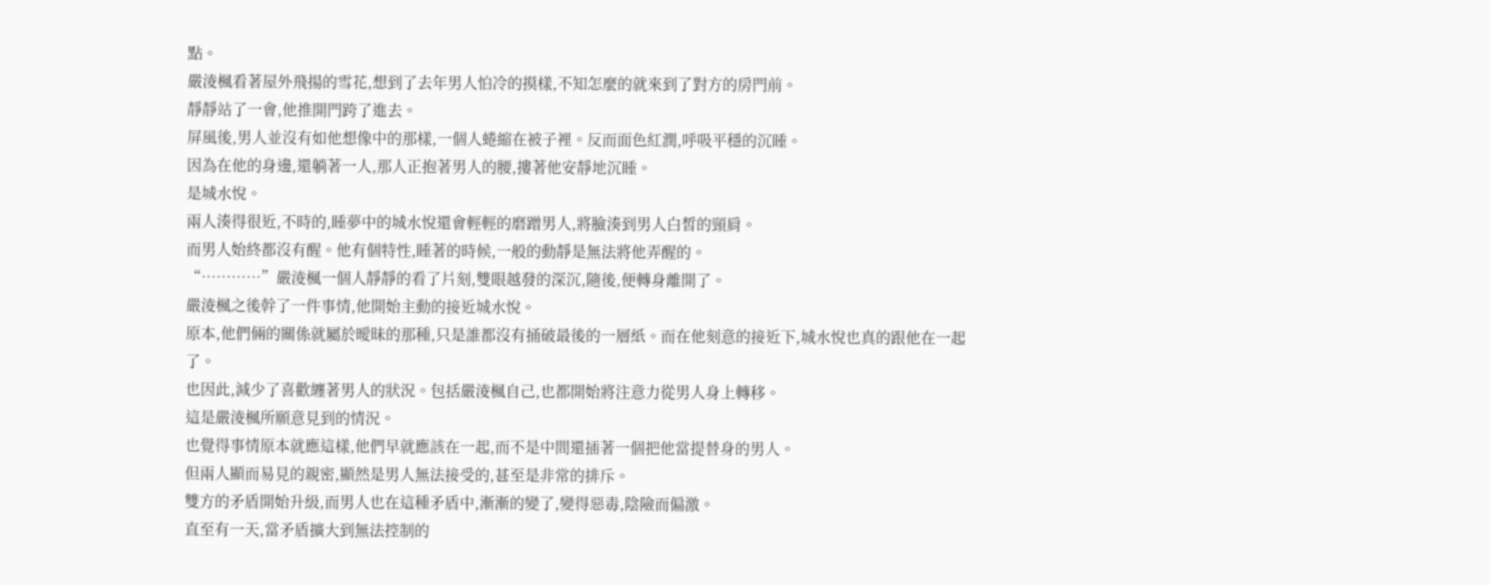點。
嚴淩楓看著屋外飛揚的雪花,想到了去年男人怕冷的摸樣,不知怎麼的就來到了對方的房門前。
靜靜站了一會,他推開門跨了進去。
屏風後,男人並沒有如他想像中的那樣,一個人蜷縮在被子裡。反而面色紅潤,呼吸平穩的沉睡。
因為在他的身邊,還躺著一人,那人正抱著男人的腰,摟著他安靜地沉睡。
是城水悅。
兩人湊得很近,不時的,睡夢中的城水悅還會輕輕的磨蹭男人,將臉湊到男人白皙的頸肩。
而男人始終都沒有醒。他有個特性,睡著的時候,一般的動靜是無法將他弄醒的。
“…………”嚴淩楓一個人靜靜的看了片刻,雙眼越發的深沉,隨後,便轉身離開了。
嚴淩楓之後幹了一件事情,他開始主動的接近城水悅。
原本,他們倆的關係就屬於曖昧的那種,只是誰都沒有捅破最後的一層紙。而在他刻意的接近下,城水悅也真的跟他在一起了。
也因此,減少了喜歡纏著男人的狀況。包括嚴淩楓自己,也都開始將注意力從男人身上轉移。
這是嚴淩楓所願意見到的情況。
也覺得事情原本就應這樣,他們早就應該在一起,而不是中間還插著一個把他當提替身的男人。
但兩人顯而易見的親密,顯然是男人無法接受的,甚至是非常的排斥。
雙方的矛盾開始升級,而男人也在這種矛盾中,漸漸的變了,變得惡毒,陰險而偏激。
直至有一天,當矛盾擴大到無法控制的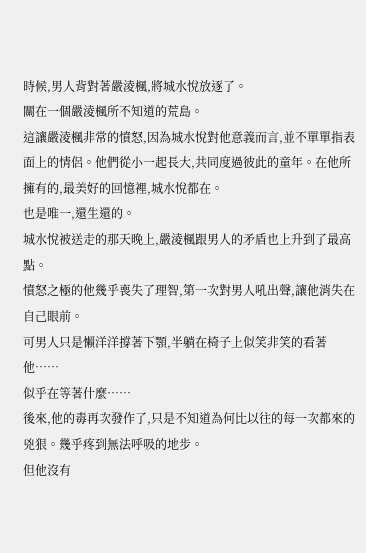時候,男人背對著嚴淩楓,將城水悅放逐了。
關在一個嚴淩楓所不知道的荒島。
這讓嚴淩楓非常的憤怒,因為城水悅對他意義而言,並不單單指表面上的情侶。他們從小一起長大,共同度過彼此的童年。在他所擁有的,最美好的回憶裡,城水悅都在。
也是唯一,還生還的。
城水悅被送走的那天晚上,嚴淩楓跟男人的矛盾也上升到了最高點。
憤怒之極的他幾乎喪失了理智,第一次對男人吼出聲,讓他消失在自己眼前。
可男人只是懶洋洋撐著下顎,半躺在椅子上似笑非笑的看著他……
似乎在等著什麼……
後來,他的毒再次發作了,只是不知道為何比以往的每一次都來的兇狠。幾乎疼到無法呼吸的地步。
但他沒有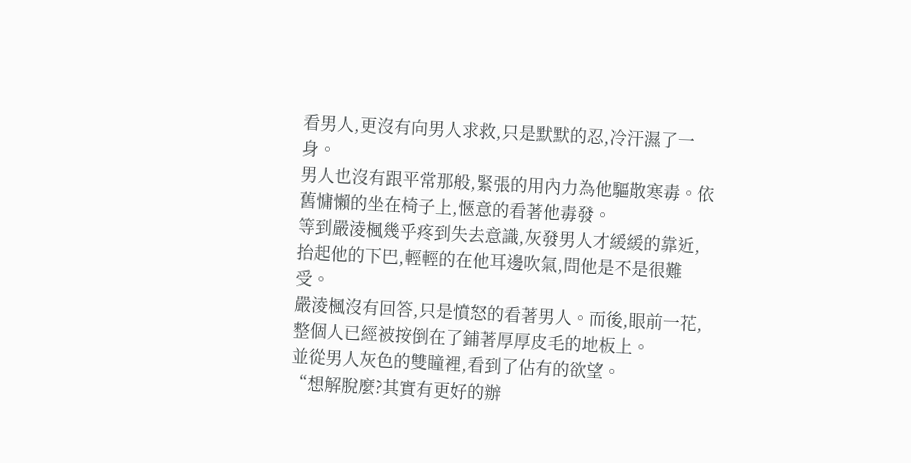看男人,更沒有向男人求救,只是默默的忍,冷汗濕了一身。
男人也沒有跟平常那般,緊張的用內力為他驅散寒毒。依舊慵懶的坐在椅子上,愜意的看著他毒發。
等到嚴淩楓幾乎疼到失去意識,灰發男人才緩緩的靠近,抬起他的下巴,輕輕的在他耳邊吹氣,問他是不是很難受。
嚴淩楓沒有回答,只是憤怒的看著男人。而後,眼前一花,整個人已經被按倒在了鋪著厚厚皮毛的地板上。
並從男人灰色的雙瞳裡,看到了佔有的欲望。
“想解脫麼?其實有更好的辦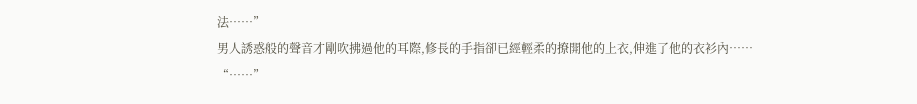法……”
男人誘惑般的聲音才剛吹拂過他的耳際,修長的手指卻已經輕柔的撩開他的上衣,伸進了他的衣衫內……
“……”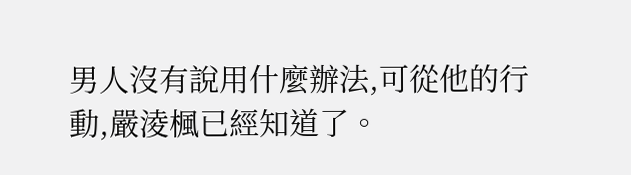男人沒有說用什麼辦法,可從他的行動,嚴淩楓已經知道了。